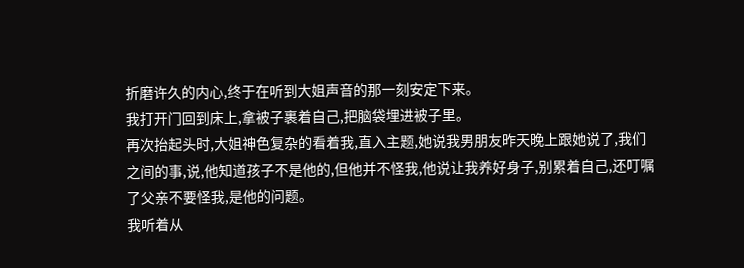折磨许久的内心,终于在听到大姐声音的那一刻安定下来。
我打开门回到床上,拿被子裹着自己,把脑袋埋进被子里。
再次抬起头时,大姐神色复杂的看着我,直入主题,她说我男朋友昨天晚上跟她说了,我们之间的事,说,他知道孩子不是他的,但他并不怪我,他说让我养好身子,别累着自己,还叮嘱了父亲不要怪我,是他的问题。
我听着从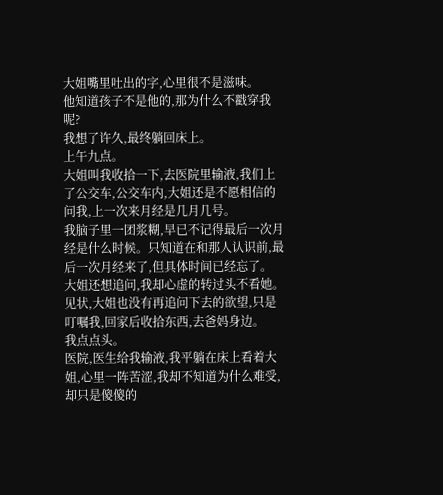大姐嘴里吐出的字,心里很不是滋味。
他知道孩子不是他的,那为什么不戳穿我呢?
我想了许久,最终躺回床上。
上午九点。
大姐叫我收拾一下,去医院里输液,我们上了公交车,公交车内,大姐还是不愿相信的问我,上一次来月经是几月几号。
我脑子里一团浆糊,早已不记得最后一次月经是什么时候。只知道在和那人认识前,最后一次月经来了,但具体时间已经忘了。
大姐还想追问,我却心虚的转过头不看她。
见状,大姐也没有再追问下去的欲望,只是叮嘱我,回家后收拾东西,去爸妈身边。
我点点头。
医院,医生给我输液,我平躺在床上看着大姐,心里一阵苦涩,我却不知道为什么难受,却只是傻傻的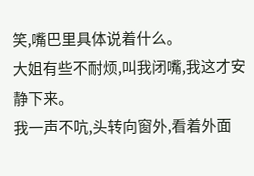笑,嘴巴里具体说着什么。
大姐有些不耐烦,叫我闭嘴,我这才安静下来。
我一声不吭,头转向窗外,看着外面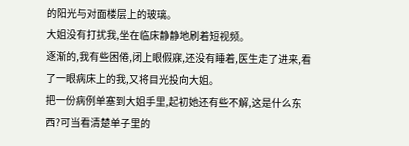的阳光与对面楼层上的玻璃。
大姐没有打扰我,坐在临床静静地刷着短视频。
逐渐的,我有些困倦,闭上眼假寐,还没有睡着,医生走了进来,看了一眼病床上的我,又将目光投向大姐。
把一份病例单塞到大姐手里,起初她还有些不解,这是什么东西?可当看清楚单子里的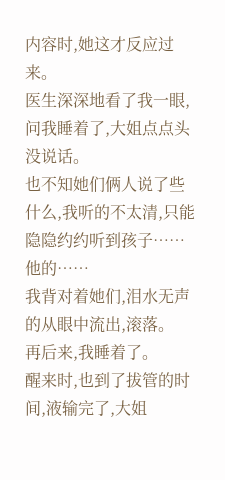内容时,她这才反应过来。
医生深深地看了我一眼,问我睡着了,大姐点点头没说话。
也不知她们俩人说了些什么,我听的不太清,只能隐隐约约听到孩子……他的……
我背对着她们,泪水无声的从眼中流出,滚落。
再后来,我睡着了。
醒来时,也到了拔管的时间,液输完了,大姐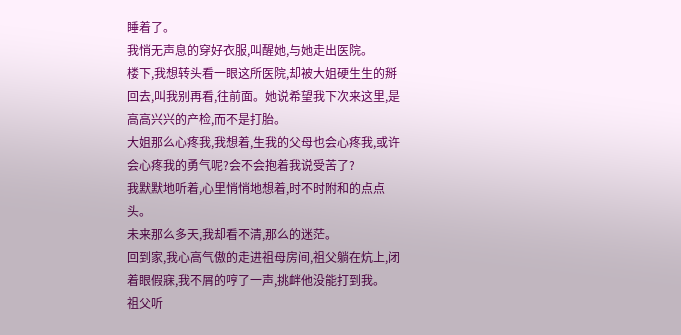睡着了。
我悄无声息的穿好衣服,叫醒她,与她走出医院。
楼下,我想转头看一眼这所医院,却被大姐硬生生的掰回去,叫我别再看,往前面。她说希望我下次来这里,是高高兴兴的产检,而不是打胎。
大姐那么心疼我,我想着,生我的父母也会心疼我,或许会心疼我的勇气呢?会不会抱着我说受苦了?
我默默地听着,心里悄悄地想着,时不时附和的点点头。
未来那么多天,我却看不清,那么的迷茫。
回到家,我心高气傲的走进祖母房间,祖父躺在炕上,闭着眼假寐,我不屑的哼了一声,挑衅他没能打到我。
祖父听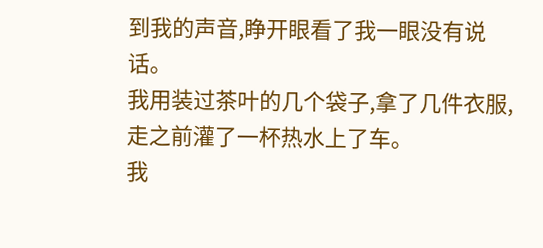到我的声音,睁开眼看了我一眼没有说话。
我用装过茶叶的几个袋子,拿了几件衣服,走之前灌了一杯热水上了车。
我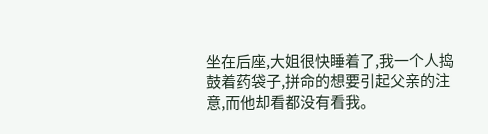坐在后座,大姐很快睡着了,我一个人捣鼓着药袋子,拼命的想要引起父亲的注意,而他却看都没有看我。